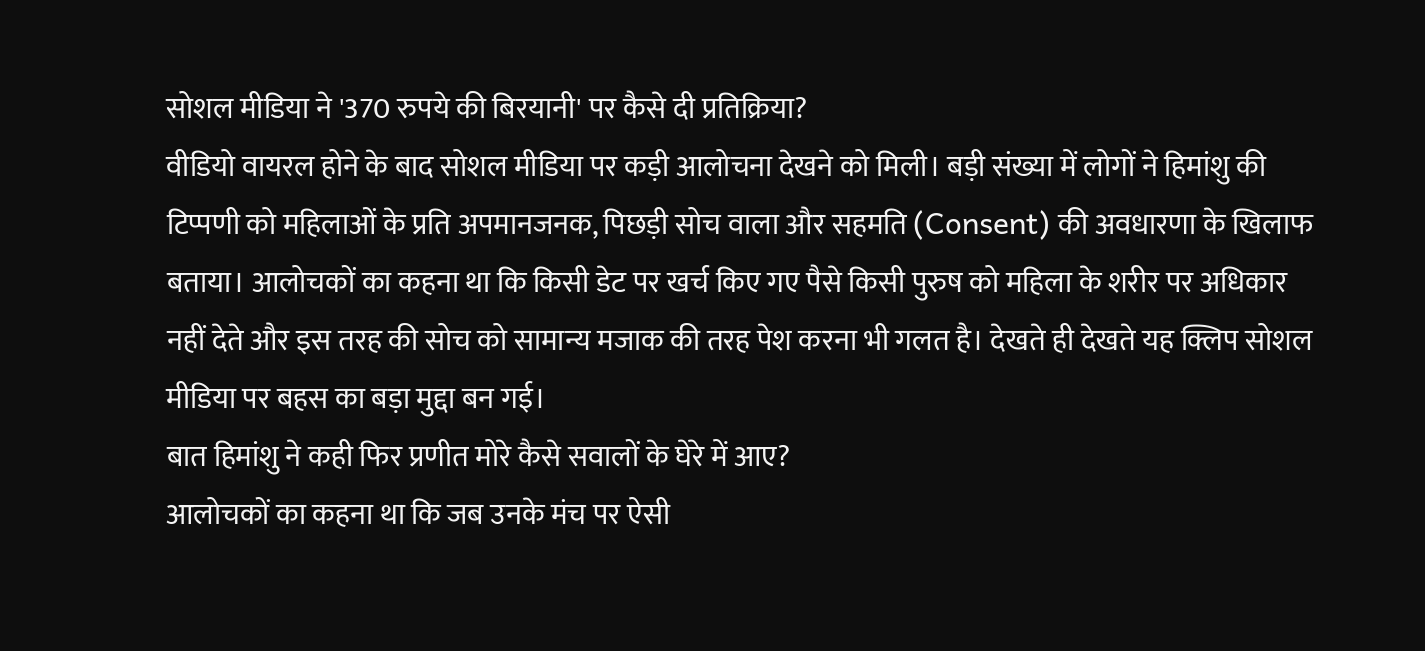सोशल मीडिया ने '370 रुपये की बिरयानी' पर कैसे दी प्रतिक्रिया?
वीडियो वायरल होने के बाद सोशल मीडिया पर कड़ी आलोचना देखने को मिली। बड़ी संख्या में लोगों ने हिमांशु की टिप्पणी को महिलाओं के प्रति अपमानजनक, पिछड़ी सोच वाला और सहमति (Consent) की अवधारणा के खिलाफ बताया। आलोचकों का कहना था कि किसी डेट पर खर्च किए गए पैसे किसी पुरुष को महिला के शरीर पर अधिकार नहीं देते और इस तरह की सोच को सामान्य मजाक की तरह पेश करना भी गलत है। देखते ही देखते यह क्लिप सोशल मीडिया पर बहस का बड़ा मुद्दा बन गई।
बात हिमांशु ने कही फिर प्रणीत मोरे कैसे सवालों के घेरे में आए?
आलोचकों का कहना था कि जब उनके मंच पर ऐसी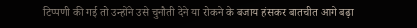टिप्पणी की गई तो उन्होंने उसे चुनौती देने या रोकने के बजाय हंसकर बातचीत आगे बढ़ा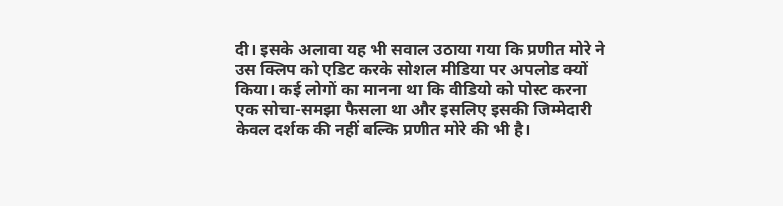दी। इसके अलावा यह भी सवाल उठाया गया कि प्रणीत मोरे ने उस क्लिप को एडिट करके सोशल मीडिया पर अपलोड क्यों किया। कई लोगों का मानना था कि वीडियो को पोस्ट करना एक सोचा-समझा फैसला था और इसलिए इसकी जिम्मेदारी केवल दर्शक की नहीं बल्कि प्रणीत मोरे की भी है।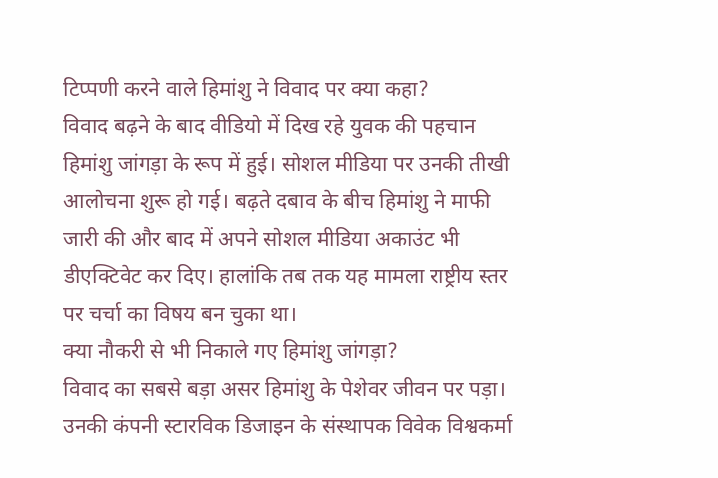टिप्पणी करने वाले हिमांशु ने विवाद पर क्या कहा?
विवाद बढ़ने के बाद वीडियो में दिख रहे युवक की पहचान हिमांशु जांगड़ा के रूप में हुई। सोशल मीडिया पर उनकी तीखी आलोचना शुरू हो गई। बढ़ते दबाव के बीच हिमांशु ने माफी जारी की और बाद में अपने सोशल मीडिया अकाउंट भी डीएक्टिवेट कर दिए। हालांकि तब तक यह मामला राष्ट्रीय स्तर पर चर्चा का विषय बन चुका था।
क्या नौकरी से भी निकाले गए हिमांशु जांगड़ा?
विवाद का सबसे बड़ा असर हिमांशु के पेशेवर जीवन पर पड़ा। उनकी कंपनी स्टारविक डिजाइन के संस्थापक विवेक विश्वकर्मा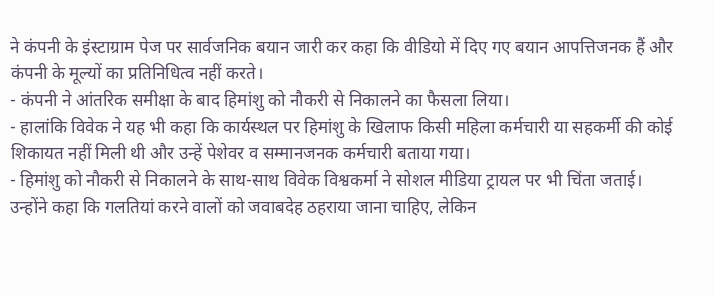ने कंपनी के इंस्टाग्राम पेज पर सार्वजनिक बयान जारी कर कहा कि वीडियो में दिए गए बयान आपत्तिजनक हैं और कंपनी के मूल्यों का प्रतिनिधित्व नहीं करते।
- कंपनी ने आंतरिक समीक्षा के बाद हिमांशु को नौकरी से निकालने का फैसला लिया।
- हालांकि विवेक ने यह भी कहा कि कार्यस्थल पर हिमांशु के खिलाफ किसी महिला कर्मचारी या सहकर्मी की कोई शिकायत नहीं मिली थी और उन्हें पेशेवर व सम्मानजनक कर्मचारी बताया गया।
- हिमांशु को नौकरी से निकालने के साथ-साथ विवेक विश्वकर्मा ने सोशल मीडिया ट्रायल पर भी चिंता जताई। उन्होंने कहा कि गलतियां करने वालों को जवाबदेह ठहराया जाना चाहिए, लेकिन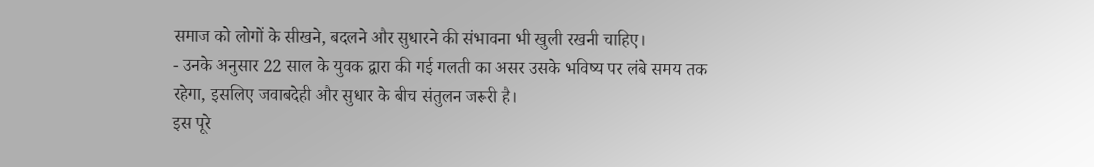समाज को लोगों के सीखने, बदलने और सुधारने की संभावना भी खुली रखनी चाहिए।
- उनके अनुसार 22 साल के युवक द्वारा की गई गलती का असर उसके भविष्य पर लंबे समय तक रहेगा, इसलिए जवाबदेही और सुधार के बीच संतुलन जरूरी है।
इस पूरे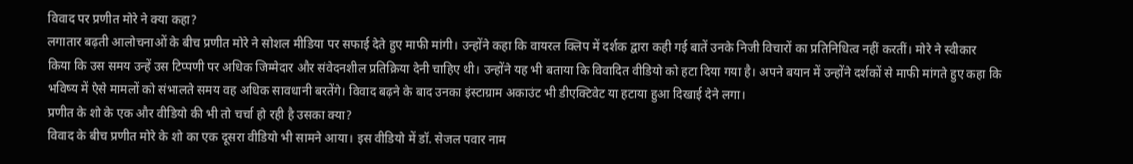विवाद पर प्रणीत मोरे ने क्या कहा?
लगातार बढ़ती आलोचनाओं के बीच प्रणीत मोरे ने सोशल मीडिया पर सफाई देते हुए माफी मांगी। उन्होंने कहा कि वायरल क्लिप में दर्शक द्वारा कही गई बातें उनके निजी विचारों का प्रतिनिधित्व नहीं करतीं। मोरे ने स्वीकार किया कि उस समय उन्हें उस टिप्पणी पर अधिक जिम्मेदार और संवेदनशील प्रतिक्रिया देनी चाहिए थी। उन्होंने यह भी बताया कि विवादित वीडियो को हटा दिया गया है। अपने बयान में उन्होंने दर्शकों से माफी मांगते हुए कहा कि भविष्य में ऐसे मामलों को संभालते समय वह अधिक सावधानी बरतेंगे। विवाद बढ़ने के बाद उनका इंस्टाग्राम अकाउंट भी डीएक्टिवेट या हटाया हुआ दिखाई देने लगा।
प्रणीत के शो के एक और वीडियो की भी तो चर्चा हो रही है उसका क्या?
विवाद के बीच प्रणीत मोरे के शो का एक दूसरा वीडियो भी सामने आया। इस वीडियो में डॉ. सेजल पवार नाम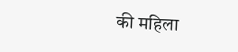की महिला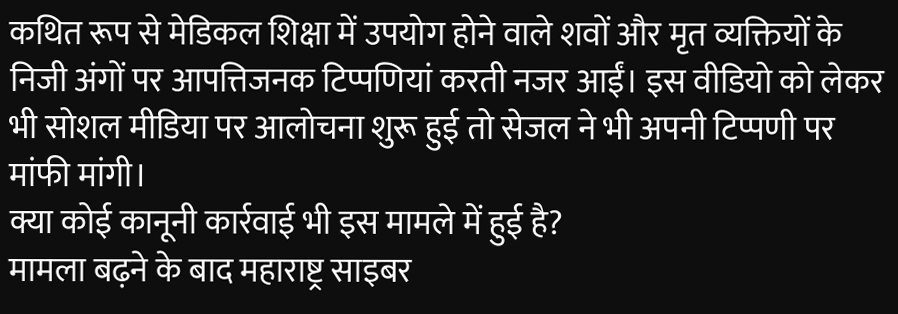कथित रूप से मेडिकल शिक्षा में उपयोग होने वाले शवों और मृत व्यक्तियों के निजी अंगों पर आपत्तिजनक टिप्पणियां करती नजर आईं। इस वीडियो को लेकर भी सोशल मीडिया पर आलोचना शुरू हुई तो सेजल ने भी अपनी टिप्पणी पर मांफी मांगी।
क्या कोई कानूनी कार्रवाई भी इस मामले में हुई है?
मामला बढ़ने के बाद महाराष्ट्र साइबर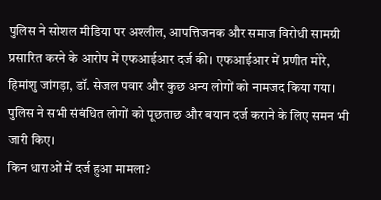पुलिस ने सोशल मीडिया पर अश्लील, आपत्तिजनक और समाज विरोधी सामग्री प्रसारित करने के आरोप में एफआईआर दर्ज की। एफआईआर में प्रणीत मोरे, हिमांशु जांगड़ा, डॉ. सेजल पवार और कुछ अन्य लोगों को नामजद किया गया। पुलिस ने सभी संबंधित लोगों को पूछताछ और बयान दर्ज कराने के लिए समन भी जारी किए।
किन धाराओं में दर्ज हुआ मामला?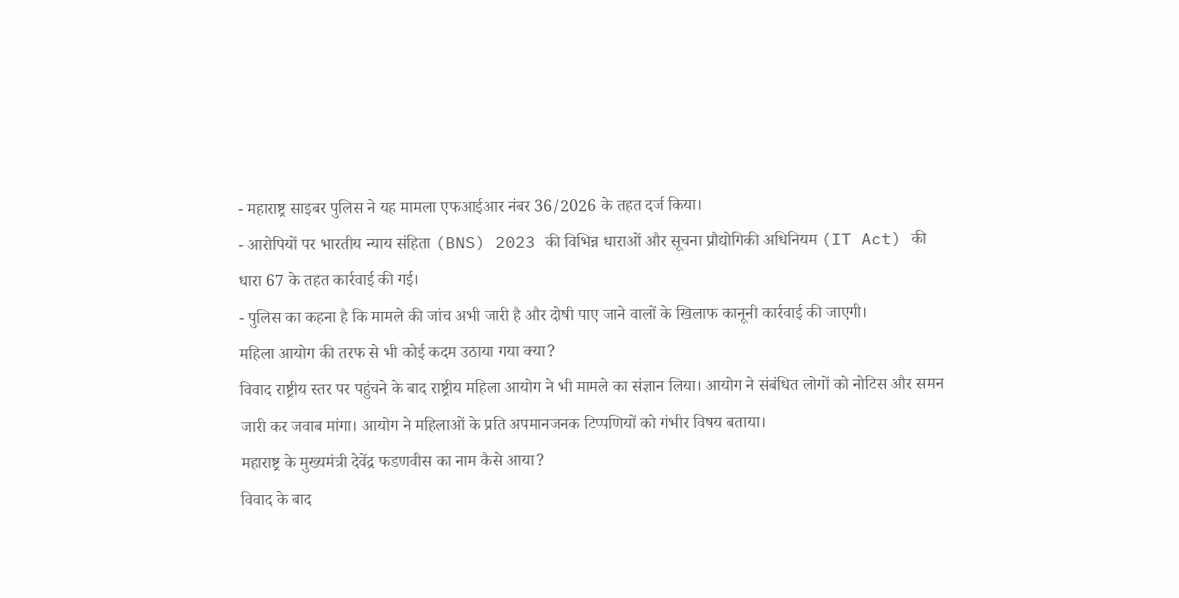- महाराष्ट्र साइबर पुलिस ने यह मामला एफआईआर नंबर 36/2026 के तहत दर्ज किया।
- आरोपियों पर भारतीय न्याय संहिता (BNS) 2023 की विभिन्न धाराओं और सूचना प्रौद्योगिकी अधिनियम (IT Act) की धारा 67 के तहत कार्रवाई की गई।
- पुलिस का कहना है कि मामले की जांच अभी जारी है और दोषी पाए जाने वालों के खिलाफ कानूनी कार्रवाई की जाएगी।
महिला आयोग की तरफ से भी कोई कदम उठाया गया क्या?
विवाद राष्ट्रीय स्तर पर पहुंचने के बाद राष्ट्रीय महिला आयोग ने भी मामले का संज्ञान लिया। आयोग ने संबंधित लोगों को नोटिस और समन जारी कर जवाब मांगा। आयोग ने महिलाओं के प्रति अपमानजनक टिप्पणियों को गंभीर विषय बताया।
महाराष्ट्र के मुख्यमंत्री देवेंद्र फडणवीस का नाम कैसे आया?
विवाद के बाद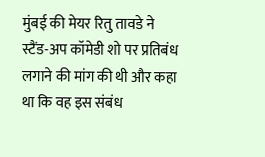मुंबई की मेयर रितु तावडे ने स्टैंड-अप कॉमेडी शो पर प्रतिबंध लगाने की मांग की थी और कहा था कि वह इस संबंध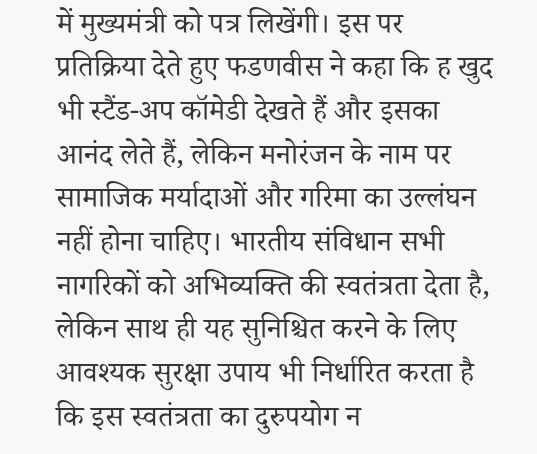में मुख्यमंत्री को पत्र लिखेंगी। इस पर प्रतिक्रिया देते हुए फडणवीस ने कहा कि ह खुद भी स्टैंड-अप कॉमेडी देखते हैं और इसका आनंद लेते हैं, लेकिन मनोरंजन के नाम पर सामाजिक मर्यादाओं और गरिमा का उल्लंघन नहीं होना चाहिए। भारतीय संविधान सभी नागरिकों को अभिव्यक्ति की स्वतंत्रता देता है, लेकिन साथ ही यह सुनिश्चित करने के लिए आवश्यक सुरक्षा उपाय भी निर्धारित करता है कि इस स्वतंत्रता का दुरुपयोग न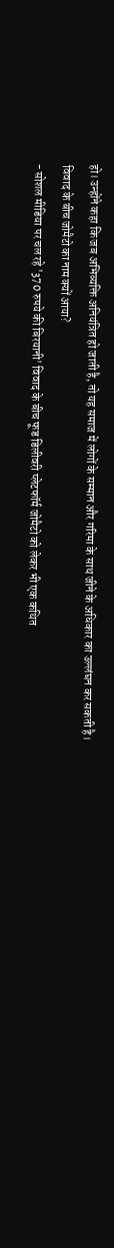हो। उन्होंने कहा कि जब अभिव्यक्ति अनियंत्रित हो जाती है, तो यह समाज में लोगों के सम्मान और गरिमा के साथ जीने के अधिकार का उल्लंघन कर सकती है।
विवाद के बीच जोमैटो का नाम क्यों आया?
- सोशल मीडिया पर चल रहे '370 रुपये की बिरयानी' विवाद के बीच फूड डिलीवरी प्लेटफॉर्म जोमैटो को लेकर भी एक कथित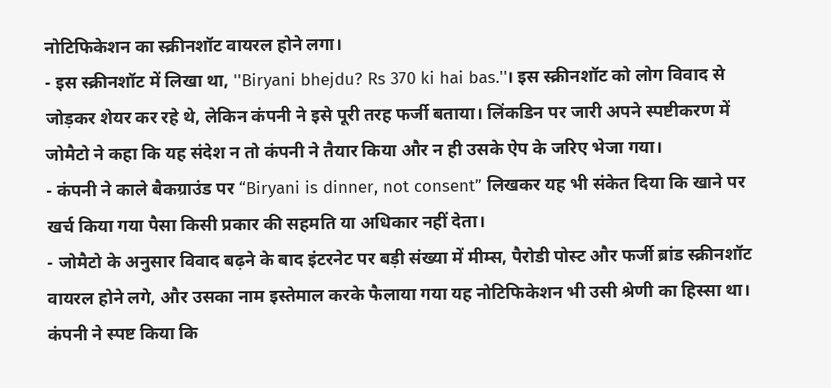नोटिफिकेशन का स्क्रीनशॉट वायरल होने लगा।
- इस स्क्रीनशॉट में लिखा था, ''Biryani bhejdu? Rs 370 ki hai bas.''। इस स्क्रीनशॉट को लोग विवाद से जोड़कर शेयर कर रहे थे, लेकिन कंपनी ने इसे पूरी तरह फर्जी बताया। लिंकडिन पर जारी अपने स्पष्टीकरण में जोमैटो ने कहा कि यह संदेश न तो कंपनी ने तैयार किया और न ही उसके ऐप के जरिए भेजा गया।
- कंपनी ने काले बैकग्राउंड पर “Biryani is dinner, not consent” लिखकर यह भी संकेत दिया कि खाने पर खर्च किया गया पैसा किसी प्रकार की सहमति या अधिकार नहीं देता।
- जोमैटो के अनुसार विवाद बढ़ने के बाद इंटरनेट पर बड़ी संख्या में मीम्स, पैरोडी पोस्ट और फर्जी ब्रांड स्क्रीनशॉट वायरल होने लगे, और उसका नाम इस्तेमाल करके फैलाया गया यह नोटिफिकेशन भी उसी श्रेणी का हिस्सा था। कंपनी ने स्पष्ट किया कि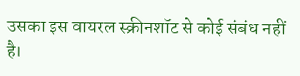उसका इस वायरल स्क्रीनशॉट से कोई संबंध नहीं है।